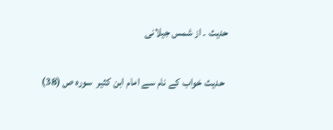حدیث ۔ از شمس جیلانی

  حدیث خواب کے نام سے امام ابن کثیر  سورہ ص (38)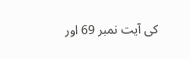کی آیت نمبر 69 اور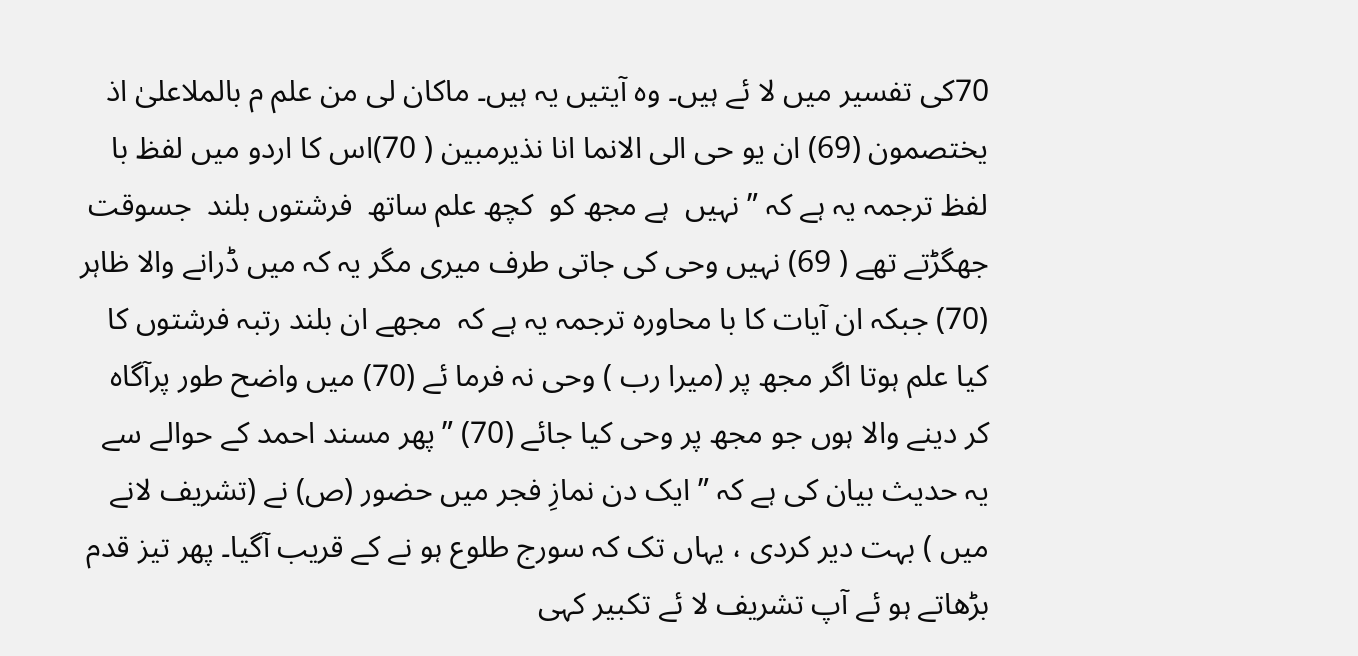70کی تفسیر میں لا ئے ہیں۔ وہ آیتیں یہ ہیں۔ ماکان لی من علم م بالملاعلیٰ اذ یختصمون (69) ان یو حی الی الانما انا نذیرمبین ( 70)اس کا اردو میں لفظ با لفظ ترجمہ یہ ہے کہ ” نہیں  ہے مجھ کو  کچھ علم ساتھ  فرشتوں بلند  جسوقت  جھگڑتے تھے ( 69) نہیں وحی کی جاتی طرف میری مگر یہ کہ میں ڈرانے والا ظاہر (70) جبکہ ان آیات کا با محاورہ ترجمہ یہ ہے کہ  مجھے ان بلند رتبہ فرشتوں کا کیا علم ہوتا اگر مجھ پر (میرا رب ) وحی نہ فرما ئے (70) میں واضح طور پرآگاہ کر دینے والا ہوں جو مجھ پر وحی کیا جائے (70) ” پھر مسند احمد کے حوالے سے یہ حدیث بیان کی ہے کہ ” ایک دن نمازِ فجر میں حضور (ص) نے (تشریف لانے میں ) بہت دیر کردی ، یہاں تک کہ سورج طلوع ہو نے کے قریب آگیا۔ پھر تیز قدم بڑھاتے ہو ئے آپ تشریف لا ئے تکبیر کہی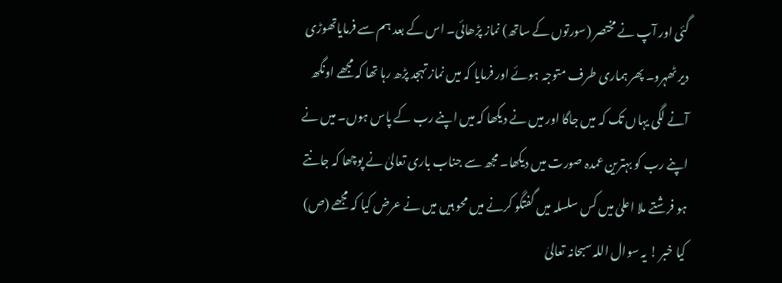گئی اور آپ نے مختصر (سورتوں کے ساتھ) نماز پڑھائی۔ اس کے بعد ہم سے فرمایاتھوڑی دیر ٹھہرو۔ پھر ہماری طرف متوجہ ہوئے اور فرمایا کہ میں نماز تہجد پڑھ رہا تھا کہ مجھے اونگھ آنے لگی یہاں تک کہ میں جاگا اور میں نے دیکھا کہ میں اپنے رب کے پاس ہوں۔ میں نے اپنے رب کو بہترین عمدہ صورت میں دیکھا۔ مجھ سے جناب باری تعالیٰ نے پوچھا کہ جانتے ہو فرشتے ملا اعلیٰ میں کس سلسلہ میں گفتگو کرنے میں محو ہیں میں نے عرض کیا کہ مجھے (ص) کیا خبر ! یہ سوال اللہ سبحانہ تعالیٰ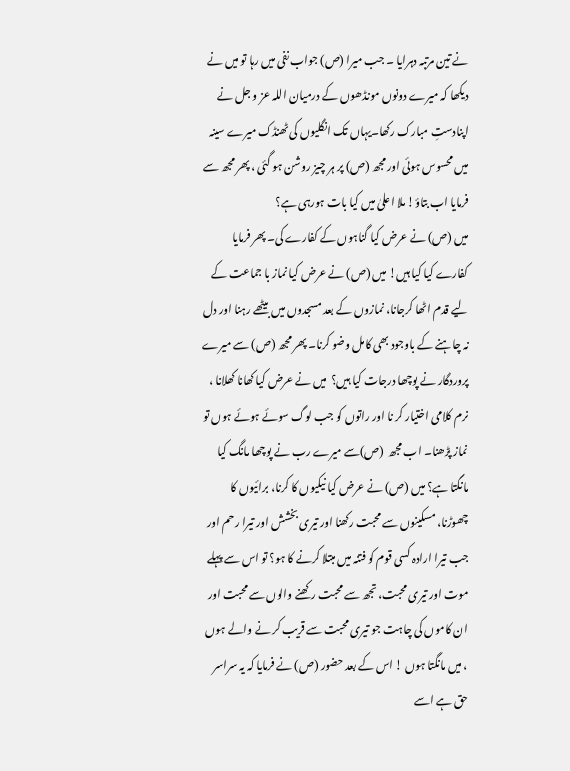نے تین مرتبہ دہرایا ۔ جب میرا (ص) جواب نفی میں رہا تو میں نے دیکھا کہ میرے دونوں مونڈھوں کے درمیان اللہ عز و جل نے اپنادستِ مبارک رکھا۔یہاں تک انگلیوں کی ٹھنڈک میرے سینہ میں محسوس ہوئی اور مجھ (ص) پر ہر چیز روشن ہو گئی ، پھر مجھ سے فرمایا اب بتاؤ! ملا اعلیٰ میں کیا بات ہورہی ہے؟
میں (ص) نے عرض کیا گناہوں کے کفارے کی۔ پھر فرمایا کفارے کیا کیا ہیں! میں (ص) نے عرض کیا نماز با جماعت کے لیے قدم اٹھا کرجانا، نمازوں کے بعد مسجدوں میں بیٹھے رہنا اور دل نہ چاہنے کے باوجود بھی کامل وضو کرنا۔ پھر مجھ (ص) سے میرے پروردگار نے پوچھا درجات کیا ہیں؟  میں نے عرض کیا کھانا کھلانا ، نرم کلامی اختیار کر نا اور راتوں کو جب لوگ سوئے ہوئے ہوں تو نماز پڑھنا۔ اب مجھ  (ص)سے میرے رب نے پوچھا مانگ کیا مانگتا ہے؟ میں (ص) نے عرض کیا نیکیوں کا کرنا، برائیوں کا چھوڑنا، مسکینوں سے محبت رکھنا اور تیری بخشش اور تیرا رحم اور جب تیرا ارادہ کسی قوم کو فتنہ میں مبتلا کرنے کا ہو؟ تو اس سے پہلے موت اور تیری محبت، تجھ سے محبت رکھنے والوں سے محبت اور ان کاموں کی چاہت جو تیری محبت سے قریب کر نے والے ہوں ، میں مانگتا ہوں ! اس کے بعد حضور (ص) نے فرمایا کہ یہ سراسر حق ہے اسے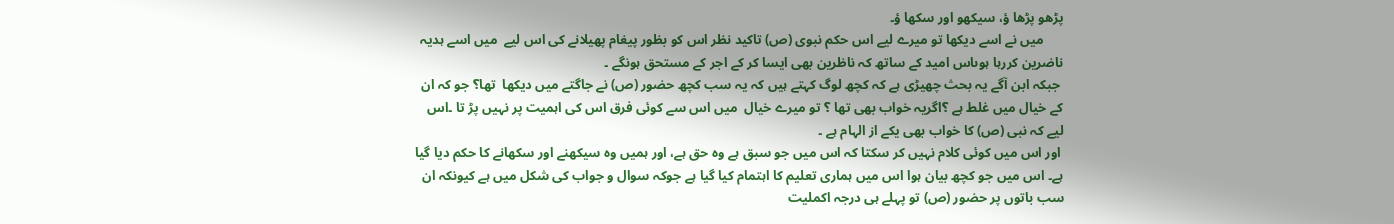پڑھو پڑھا ؤ، سیکھو اور سکھا ؤ۔
      میں نے اسے دیکھا تو میرے لیے اس حکم نبوی (ص) تاکید نظر اس کو بظور پیغام پھیلانے کی اس لیے  میں اسے ہدیہ ناضرین کررہا ہوںاس امید کے ساتھ کہ ناظرین بھی ایسا کر کے اجر کے مستحق ہونگے ۔
 جبکہ ابن آگے یہ بحث چھیڑی ہے کہ کچھ لوگ کہتے ہیں کہ یہ سب کچھ حضور (ص) نے جاگتے میں دیکھا  تھا؟ جو کہ ان کے خیال میں غلط ہے ؟اگریہ خواب بھی تھا ؟ تو میرے خیال  میں اس سے کوئی فرق اس کی اہمیت پر نہیں پڑ تا ۔اس لیے کہ نبی (ص) کا خواب بھی یکے از الہام ہے ۔
 اور اس میں کوئی کلام نہیں کر سکتا کہ اس میں جو سبق ہے وہ حق ہے، اور ہمیں وہ سیکھنے اور سکھانے کا حکم دیا گیا ہے۔ اس میں جو کچھ بیان ہوا اس میں ہماری تعلیم کا اہتمام کیا گیا ہے جوکہ سوال و جواب کی شکل میں ہے کیونکہ ان سب باتوں پر حضور (ص) تو پہلے ہی درجہ اکملیت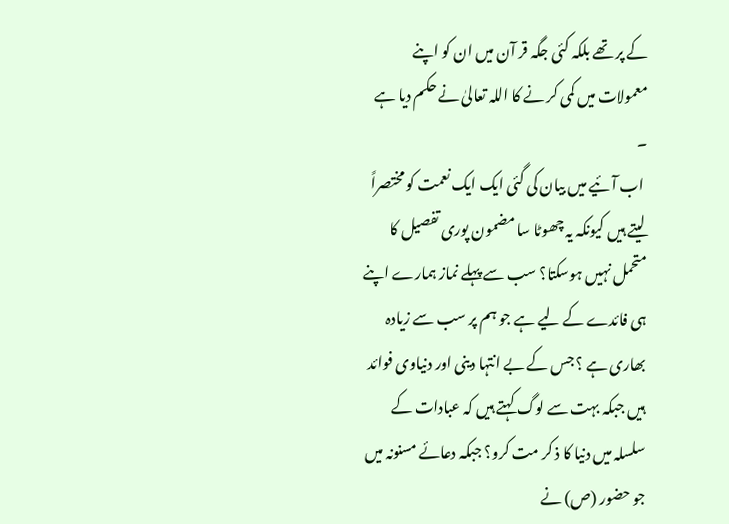کے پر تھے بلکہ کئی جگہ قر آن میں ان کو اپنے معمولات میں کمی کر نے کا اللہ تعالیٰ نے حکم دیا ہے ۔
 اب آئیے میں بیان کی گئی ایک ایک نعمت کو مختصراً لیتے ہیں کیونکہ یہ چھوٹا سا مضمون پوری تفصیل کا متحمل نہیں ہوسکتا؟ سب سے پہلے نماز ہمارے اپنے ہی فائدے کے لیے ہے جو ہم پر سب سے زیادہ بھاری ہے ؟ جس کے بے انتہا دینی اور دنیاوی فوائد ہیں جبکہ بہت سے لوگ کہتے ہیں کہ عبادات کے سلسلہ میں دنیا کا ذ کر مت کرو؟ جبکہ دعائے مسنونہ میں جو حضور (ص) نے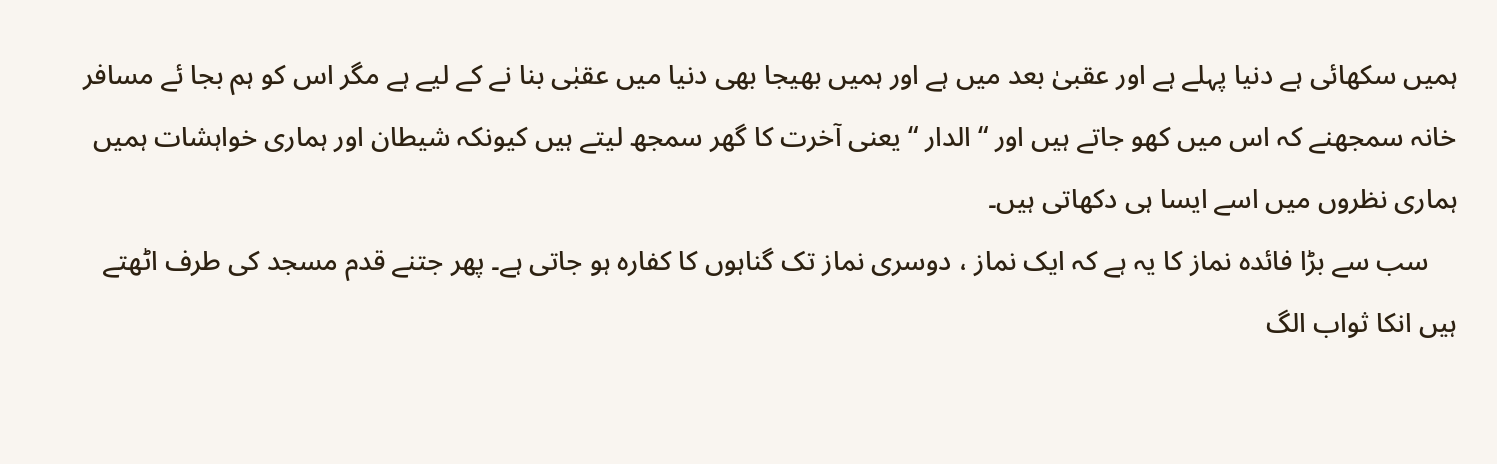ہمیں سکھائی ہے دنیا پہلے ہے اور عقبیٰ بعد میں ہے اور ہمیں بھیجا بھی دنیا میں عقبٰی بنا نے کے لیے ہے مگر اس کو ہم بجا ئے مسافر خانہ سمجھنے کہ اس میں کھو جاتے ہیں اور “ الدار “ یعنی آخرت کا گھر سمجھ لیتے ہیں کیونکہ شیطان اور ہماری خواہشات ہمیں ہماری نظروں میں اسے ایسا ہی دکھاتی ہیں۔
    سب سے بڑا فائدہ نماز کا یہ ہے کہ ایک نماز ، دوسری نماز تک گناہوں کا کفارہ ہو جاتی ہے۔ پھر جتنے قدم مسجد کی طرف اٹھتے ہیں انکا ثواب الگ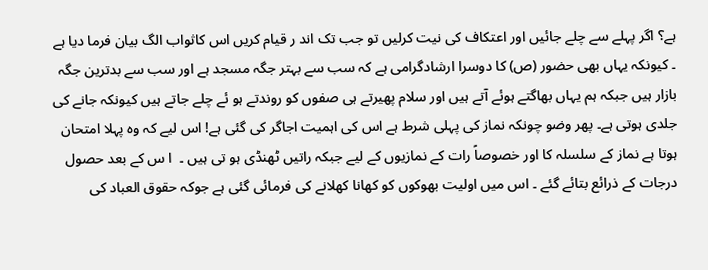ہے؟ اگر پہلے سے چلے جائیں اور اعتکاف کی نیت کرلیں تو جب تک اند ر قیام کریں اس کاثواب الگ بیان فرما دیا ہے ۔ کیونکہ یہاں بھی حضور (ص) کا دوسرا ارشادگرامی ہے کہ سب سے بہتر جگہ مسجد ہے اور سب سے بدترین جگہ بازار ہیں جبکہ ہم یہاں بھاگتے ہوئے آتے ہیں اور سلام پھیرتے ہی صفوں کو روندتے ہو ئے چلے جاتے ہیں کیونکہ جانے کی جلدی ہوتی ہے۔ پھر وضو چونکہ نماز کی پہلی شرط ہے اس کی اہمیت اجاگر کی گئی ہے! اس لیے کہ وہ پہلا امتحان ہوتا ہے نماز کے سلسلہ کا اور خصوصاً رات کے نمازیوں کے لیے جبکہ راتیں ٹھنڈی ہو تی ہیں ۔  ا س کے بعد حصول درجات کے ذرائع بتائے گئے ۔ اس میں اولیت بھوکوں کو کھانا کھلانے کی فرمائی گئی ہے جوکہ حقوق العباد کی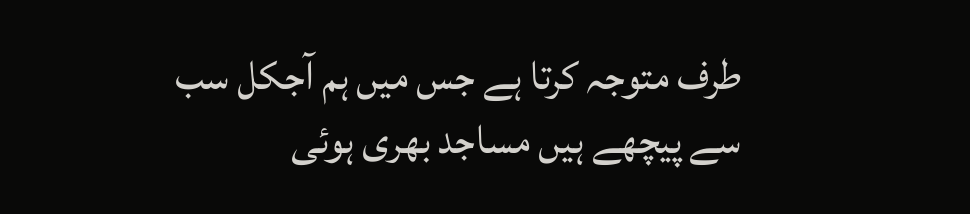طرف متوجہ کرتا ہے جس میں ہم آجکل سب سے پیچھے ہیں مساجد بھری ہوئی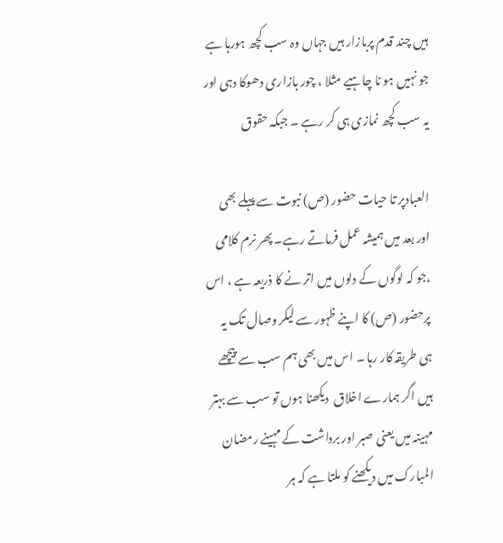ہیں چند قدم پربازار ہیں جہاں وہ سب کچھ ہورہا ہے جو نہیں ہو نا چاہیے مثلا ، چور بازاری دھوکا دہی اور یہ سب کچھ نمازی ہی کر رہے ۔ جبکہ حقوق

العبادپر تا حیات حضور (ص) نبوت سے پہلے بھی اور بعد میں ہمیشہ عمل فرماتے رہے۔ پھر نرم کلامی ،جو کہ لوگوں کے دلوں میں اتر نے کا ذریعہ ہے ، اس پرحضور (ص) کا اپنے ظہور سے لیکر وصال تک یہ ہی طریقہ کار رہا ۔ اس میں بھی ہم سب سے پیچھے ہیں اگر ہمارے اخلاق  دیکھنا ہوں تو سب سے بہتر مہینہ میں یعنی صبر اور برداشت کے مہینے رمضان المبارک میں دیکھنے کو ملتا ہے کہ ہر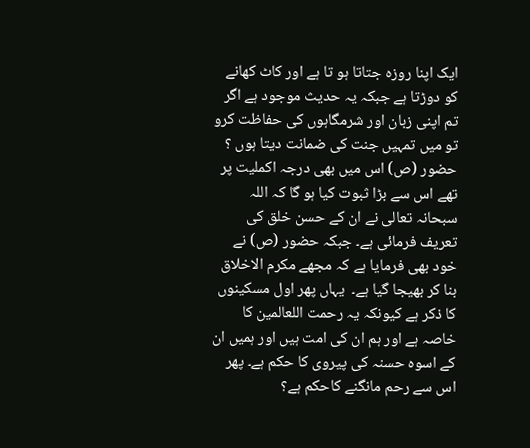ایک اپنا روزہ جتاتا ہو تا ہے اور کاٹ کھانے کو دوڑتا ہے جبکہ یہ حدیث موجود ہے اگر تم اپنی زبان اور شرمگاہوں کی حفاظت کرو تو میں تمہیں جنت کی ضمانت دیتا ہوں ؟ حضور (ص) اس میں بھی درجہ اکملیت پر تھے اس سے بڑا ثبوت کیا ہو گا کہ اللہ سبحانہ تعالی نے ان کے حسن خلق کی تعریف فرمائی ہے۔ جبکہ حضور (ص) نے خود بھی فرمایا ہے کہ مجھے مکرم الاخلاق بنا کر بھیجا گیا ہے۔  یہاں پھر اول مسکینوں کا ذکر ہے کیونکہ یہ رحمت اللعالمین کا خاصہ ہے اور ہم ان کی امت ہیں اور ہمیں ان کے اسوہ حسنہ کی پیروی کا حکم ہے۔ پھر اس سے رحم مانگنے کاحکم ہے؟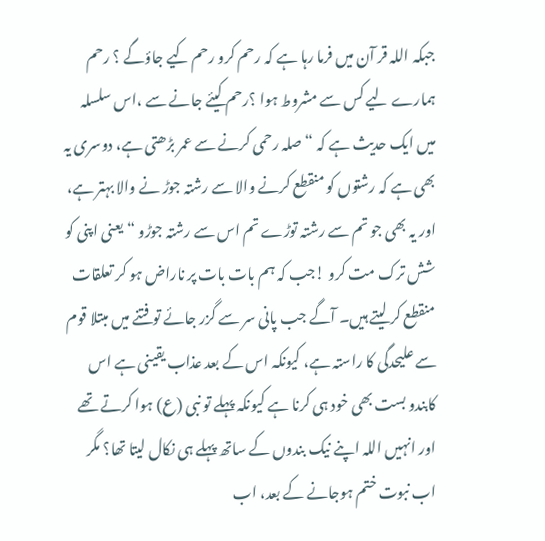جبکہ اللہ قر آن میں فرما رہا ہے کہ رحم کرو رحم کیے جاؤگے ؟ رحم ہمارے لیے کس سے مشروط ہوا ؟رحم کیئے جانے سے ،اس سلسلہ میں ایک حدیث ہے کہ “ صلہ رحمی کرنے سے عمر بڑھتی ہے، دوسری یہ بھی ہے کہ رشتوں کو منقطع کرنے والا سے رشتہ جوڑ نے والا بہتر ہے، اور یہ بھی جو تم سے رشتہ توڑے تم اس سے رشتہ جوڑو “ یعنی اپنی کو شش ترک مت کرو !جب کہ ہم بات بات پر ناراض ہو کر تعلقات منقطع کر لیتے ہیں۔ آگے جب پانی سر سے گزر جائے تو فتنے میں مبتلا قوم سے علیحدگی کا راستہ ہے، کیونکہ اس کے بعد عذاب یقینی ہے اس کابندو بست بھی خود ہی کرنا ہے کیونکہ پہلے تو نبی (ع) ہوا کرتے تھے اور انہیں اللہ اپنے نیک بندوں کے ساتھ پہلے ہی نکال لیتا تھا؟ مگر اب نبوت ختم ہوجانے کے بعد، اب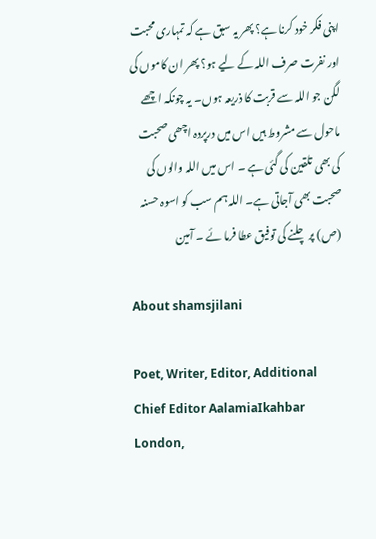اپنی فکر خود کرنا ہے؟ پھر یہ سبق ہے کہ تمہاری محبت اور نفرت صرف اللہ کے لیے ہو؟ پھر ان کاموں کی لگن جو اللہ سے قربت کا ذریعہ ہوں۔ یہ چونکہ اچھے ماحول سے مشروط ہیں اس میں درپردہ اچھی صحبت کی بھی تلقین کی گئی ہے ۔ اس میں اللہ والوں کی صحبت بھی آجاتی ہے۔ اللہ ہم سب کو اسوہ حسنہ (ص) پر چلنے کی توفیق عطا فرما ئے ۔ آمین

About shamsjilani

Poet, Writer, Editor, Additional Chief Editor AalamiaIkahbar London,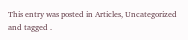This entry was posted in Articles, Uncategorized and tagged .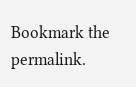Bookmark the permalink.